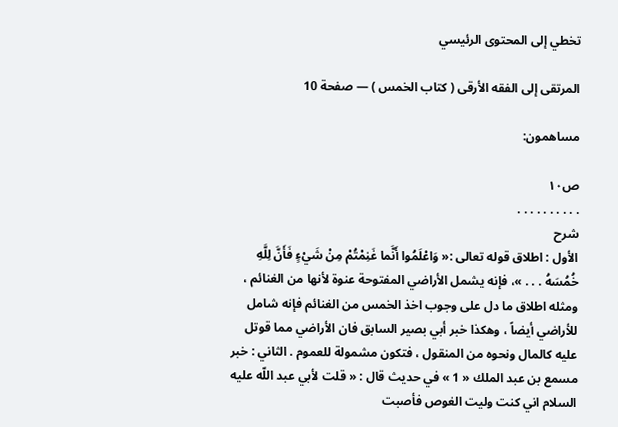تخطي إلى المحتوى الرئيسي

المرتقى إلى الفقه الأرقى ( كتاب الخمس ) — صفحة 10

مساهمون:

ص١٠
. . . . . . . . . .
شرح
الأول : اطلاق قوله تعالى :« وَاعْلَمُوا أَنَّما غَنِمْتُمْ مِنْ شَيْءٍ فَأَنَّ لِلَّهِ خُمُسَهُ . . . »، فإنه يشمل الأراضي المفتوحة عنوة لأنها من الغنائم ، ومثله اطلاق ما دل على وجوب اخذ الخمس من الغنائم فإنه شامل للأراضي أيضاً ، وهكذا خبر أبي بصير السابق فان الأراضي مما قوتل عليه كالمال ونحوه من المنقول ، فتكون مشمولة للعموم . الثاني : خبر مسمع بن عبد الملك « 1 » في حديث قال : « قلت لأبي عبد اللّه عليه السلام اني كنت وليت الغوص فأصبت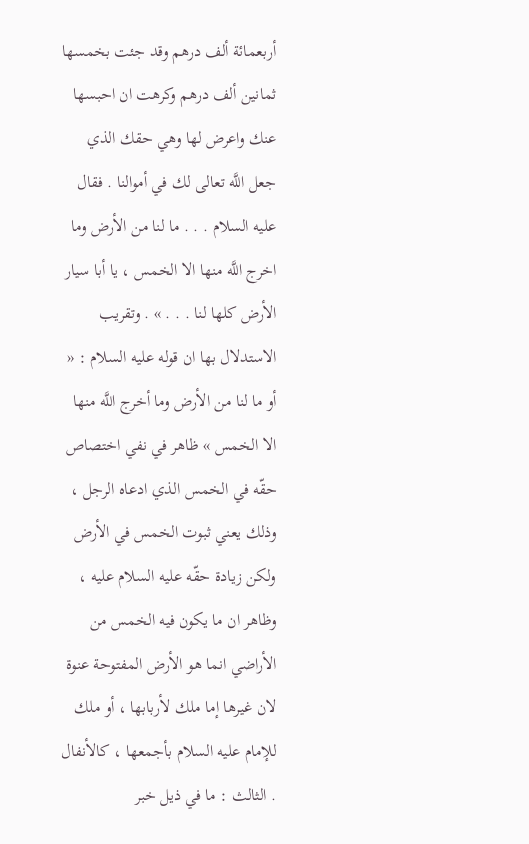أربعمائة ألف درهم وقد جئت بخمسها ثمانين ألف درهم وكرهت ان احبسها عنك واعرض لها وهي حقك الذي جعل اللَّه تعالى لك في أموالنا . فقال عليه السلام . . . ما لنا من الأرض وما اخرج اللَّه منها الا الخمس ، يا أبا سيار الأرض كلها لنا . . . » . وتقريب الاستدلال بها ان قوله عليه السلام : « أو ما لنا من الأرض وما أخرج اللَّه منها الا الخمس » ظاهر في نفي اختصاص حقّه في الخمس الذي ادعاه الرجل ، وذلك يعني ثبوت الخمس في الأرض ولكن زيادة حقّه عليه السلام عليه ، وظاهر ان ما يكون فيه الخمس من الأراضي انما هو الأرض المفتوحة عنوة لان غيرها إما ملك لأربابها ، أو ملك للإمام عليه السلام بأجمعها ، كالأنفال . الثالث : ما في ذيل خبر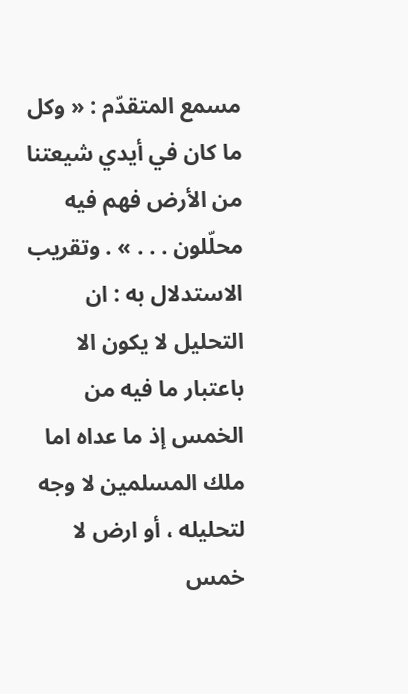مسمع المتقدّم : « وكل ما كان في أيدي شيعتنا من الأرض فهم فيه محلّلون . . . » . وتقريب الاستدلال به : ان التحليل لا يكون الا باعتبار ما فيه من الخمس إذ ما عداه اما ملك المسلمين لا وجه لتحليله ، أو ارض لا خمس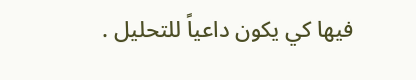فيها كي يكون داعياً للتحليل .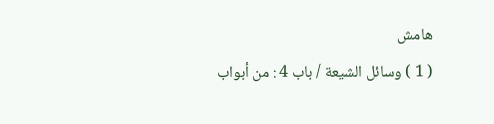هامش
( 1 ) وسائل الشيعة / باب 4 : من أبواب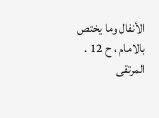الأنفال وما يختص بالامام ، ح 12 .
المرتقى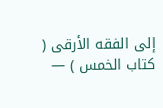إلى الفقه الأرقى ( كتاب الخمس ) —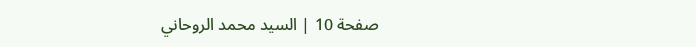صفحة 10 | السيد محمد الروحاني